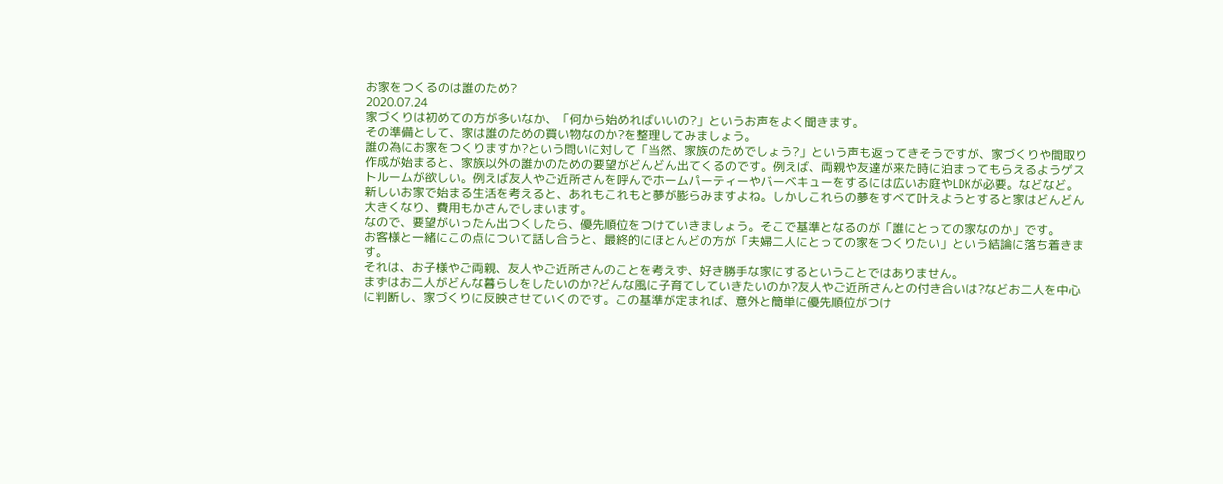お家をつくるのは誰のため?
2020.07.24
家づくりは初めての方が多いなか、「何から始めればいいの?」というお声をよく聞きます。
その準備として、家は誰のための買い物なのか?を整理してみましょう。
誰の為にお家をつくりますか?という問いに対して「当然、家族のためでしょう?」という声も返ってきそうですが、家づくりや間取り作成が始まると、家族以外の誰かのための要望がどんどん出てくるのです。例えば、両親や友達が来た時に泊まってもらえるようゲストルームが欲しい。例えば友人やご近所さんを呼んでホームパーティーやバーベキューをするには広いお庭やLDKが必要。などなど。
新しいお家で始まる生活を考えると、あれもこれもと夢が膨らみますよね。しかしこれらの夢をすべて叶えようとすると家はどんどん大きくなり、費用もかさんでしまいます。
なので、要望がいったん出つくしたら、優先順位をつけていきましょう。そこで基準となるのが「誰にとっての家なのか」です。
お客様と一緒にこの点について話し合うと、最終的にほとんどの方が「夫婦二人にとっての家をつくりたい」という結論に落ち着きます。
それは、お子様やご両親、友人やご近所さんのことを考えず、好き勝手な家にするということではありません。
まずはお二人がどんな暮らしをしたいのか?どんな風に子育てしていきたいのか?友人やご近所さんとの付き合いは?などお二人を中心に判断し、家づくりに反映させていくのです。この基準が定まれば、意外と簡単に優先順位がつけ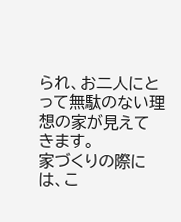られ、お二人にとって無駄のない理想の家が見えてきます。
家づくりの際には、こ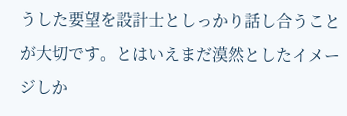うした要望を設計士としっかり話し合うことが大切です。とはいえまだ漠然としたイメージしか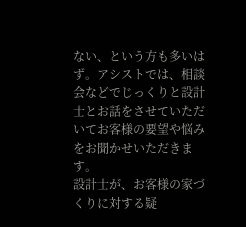ない、という方も多いはず。アシストでは、相談会などでじっくりと設計士とお話をさせていただいてお客様の要望や悩みをお聞かせいただきます。
設計士が、お客様の家づくりに対する疑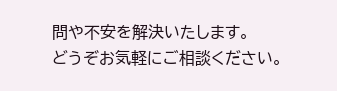問や不安を解決いたします。
どうぞお気軽にご相談ください。